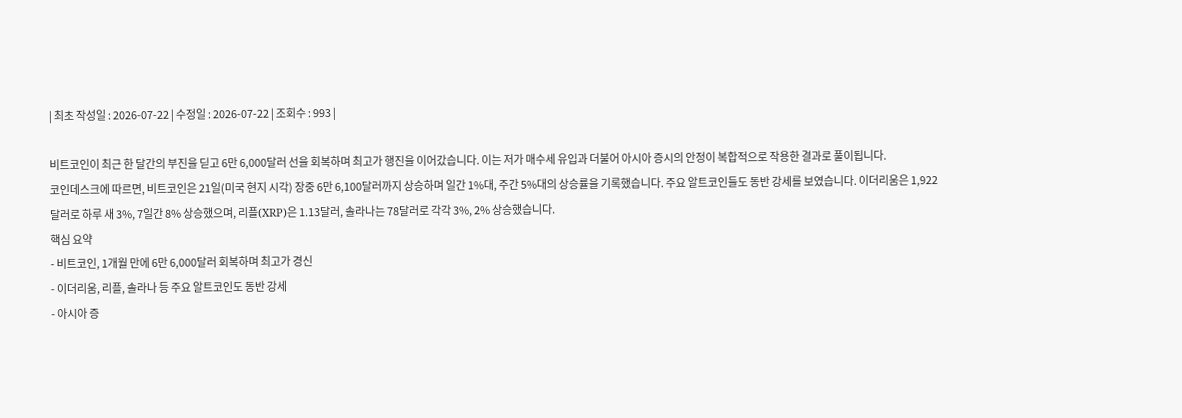| 최초 작성일 : 2026-07-22 | 수정일 : 2026-07-22 | 조회수 : 993 |

비트코인이 최근 한 달간의 부진을 딛고 6만 6,000달러 선을 회복하며 최고가 행진을 이어갔습니다. 이는 저가 매수세 유입과 더불어 아시아 증시의 안정이 복합적으로 작용한 결과로 풀이됩니다.
코인데스크에 따르면, 비트코인은 21일(미국 현지 시각) 장중 6만 6,100달러까지 상승하며 일간 1%대, 주간 5%대의 상승률을 기록했습니다. 주요 알트코인들도 동반 강세를 보였습니다. 이더리움은 1,922달러로 하루 새 3%, 7일간 8% 상승했으며, 리플(XRP)은 1.13달러, 솔라나는 78달러로 각각 3%, 2% 상승했습니다.
핵심 요약
- 비트코인, 1개월 만에 6만 6,000달러 회복하며 최고가 경신
- 이더리움, 리플, 솔라나 등 주요 알트코인도 동반 강세
- 아시아 증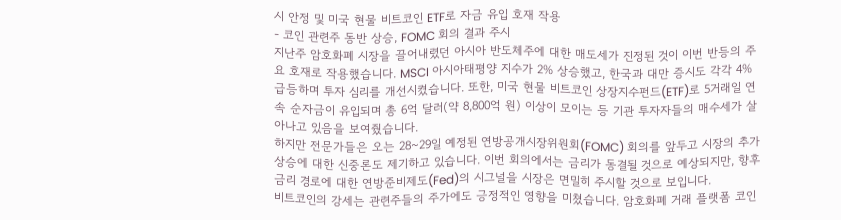시 안정 및 미국 현물 비트코인 ETF로 자금 유입 호재 작용
- 코인 관련주 동반 상승, FOMC 회의 결과 주시
지난주 암호화폐 시장을 끌어내렸던 아시아 반도체주에 대한 매도세가 진정된 것이 이번 반등의 주요 호재로 작용했습니다. MSCI 아시아태평양 지수가 2% 상승했고, 한국과 대만 증시도 각각 4% 급등하며 투자 심리를 개선시켰습니다. 또한, 미국 현물 비트코인 상장지수펀드(ETF)로 5거래일 연속 순자금이 유입되며 총 6억 달러(약 8,800억 원) 이상이 모이는 등 기관 투자자들의 매수세가 살아나고 있음을 보여줬습니다.
하지만 전문가들은 오는 28~29일 예정된 연방공개시장위원회(FOMC) 회의를 앞두고 시장의 추가 상승에 대한 신중론도 제기하고 있습니다. 이번 회의에서는 금리가 동결될 것으로 예상되지만, 향후 금리 경로에 대한 연방준비제도(Fed)의 시그널을 시장은 면밀히 주시할 것으로 보입니다.
비트코인의 강세는 관련주들의 주가에도 긍정적인 영향을 미쳤습니다. 암호화폐 거래 플랫폼 코인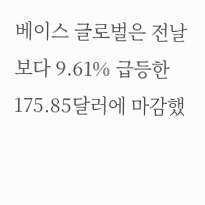베이스 글로벌은 전날보다 9.61% 급등한 175.85달러에 마감했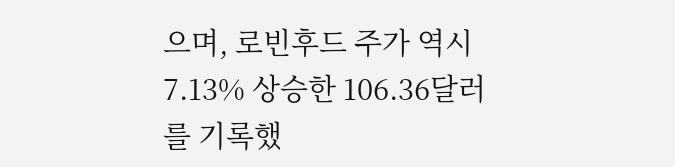으며, 로빈후드 주가 역시 7.13% 상승한 106.36달러를 기록했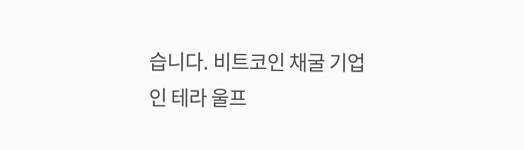습니다. 비트코인 채굴 기업인 테라 울프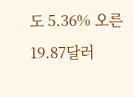도 5.36% 오른 19.87달러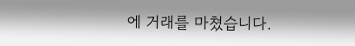에 거래를 마쳤습니다.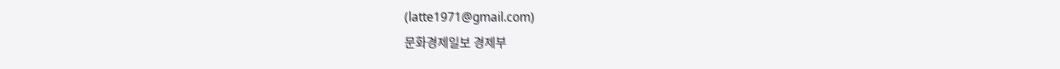(latte1971@gmail.com)
문화경제일보 경제부